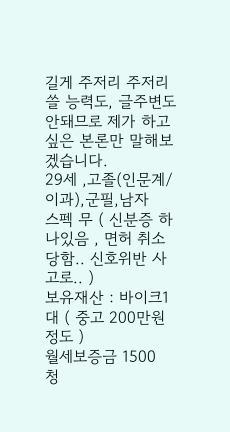길게 주저리 주저리 쓸 능력도, 글주변도 안돼므로 제가 하고싶은 본론만 말해보겠습니다.
29세 ,고졸(인문계/이과),군필,남자
스펙 무 ( 신분증 하나있음 , 면허 취소당함.. 신호위반 사고로.. )
보유재산 : 바이크1대 ( 중고 200만원정도 )
월세보증금 1500
청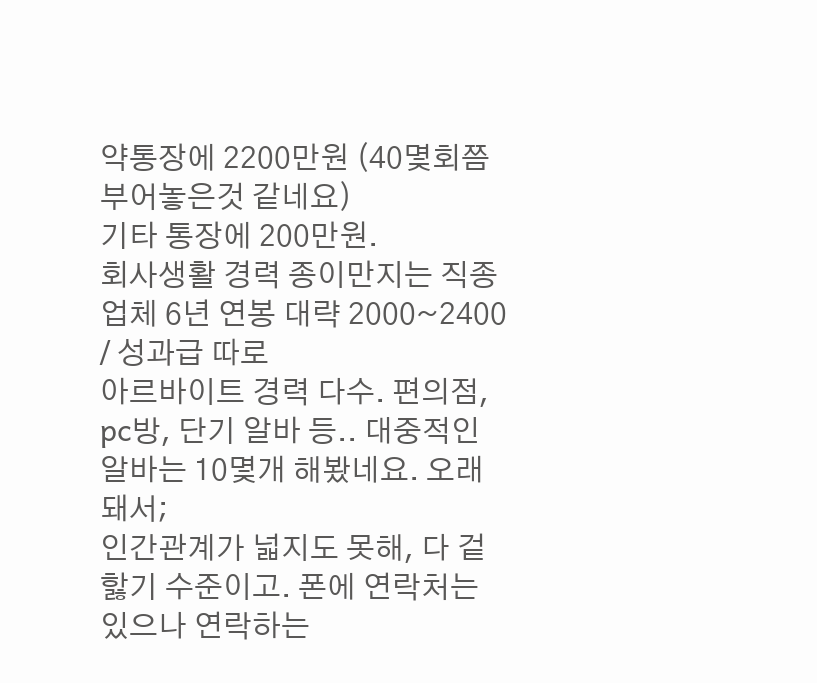약통장에 2200만원 (40몇회쯤 부어놓은것 같네요)
기타 통장에 200만원.
회사생활 경력 종이만지는 직종 업체 6년 연봉 대략 2000~2400 / 성과급 따로
아르바이트 경력 다수. 편의점, pc방, 단기 알바 등.. 대중적인 알바는 10몇개 해봤네요. 오래돼서;
인간관계가 넓지도 못해, 다 겉핧기 수준이고. 폰에 연락처는 있으나 연락하는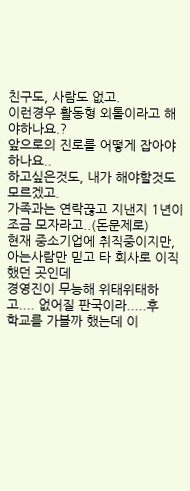친구도, 사람도 없고.
이런경우 활동형 외톨이라고 해야하나요.?
앞으로의 진로를 어떻게 잡아야하나요..
하고싶은것도, 내가 해야할것도 모르겠고.
가족과는 연락끊고 지낸지 1년이 조금 모자라고..(돈문제로)
현재 중소기업에 취직중이지만, 아는사람만 믿고 타 회사로 이직 했던 곳인데
경영진이 무능해 위태위태하고.... 없어질 판국이라.....후
학교를 가볼까 했는데 이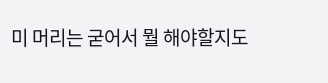미 머리는 굳어서 뭘 해야할지도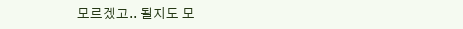모르겠고.. 될지도 모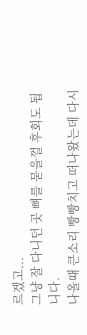르겠고...
그냥 잘 다니던 곳 뼈를 묻을껄 후회도 됩니다.
나올때 큰소리 빵빵치고 떠나왔는데 다시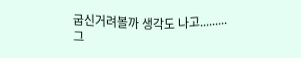굽신거려볼까 생각도 나고.........
그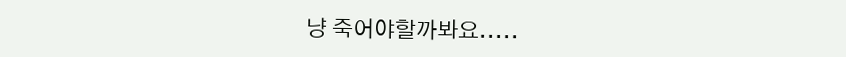냥 죽어야할까봐요.....